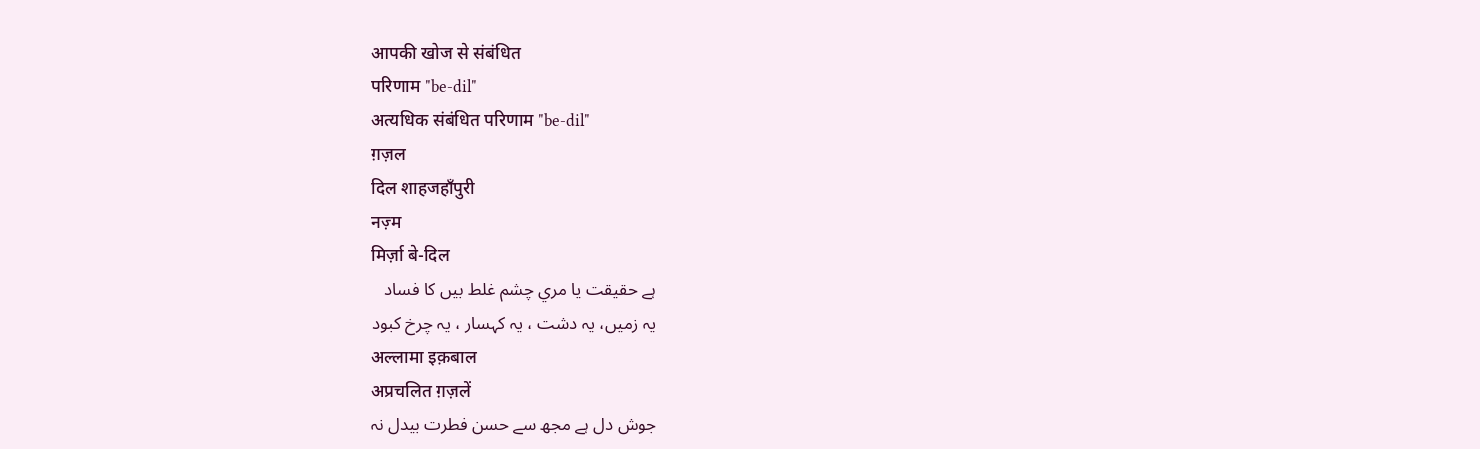आपकी खोज से संबंधित
परिणाम "be-dil"
अत्यधिक संबंधित परिणाम "be-dil"
ग़ज़ल
दिल शाहजहाँपुरी
नज़्म
मिर्ज़ा बे-दिल
ہے حقيقت يا مري چشم غلط بيں کا فساد
يہ زميں، يہ دشت ، يہ کہسار ، يہ چرخ کبود
अल्लामा इक़बाल
अप्रचलित ग़ज़लें
جوش دل ہے مجھ سے حسن فطرت بیدل نہ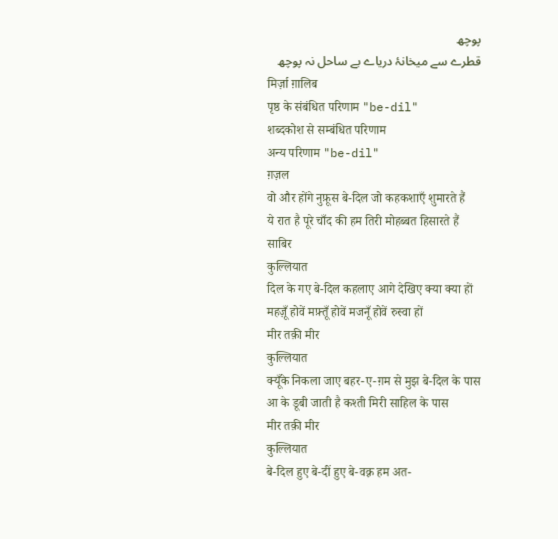پوچھ
قطرے سے میخانۂ دریاے بے ساحل نہ پوچھ
मिर्ज़ा ग़ालिब
पृष्ठ के संबंधित परिणाम "be-dil"
शब्दकोश से सम्बंधित परिणाम
अन्य परिणाम "be-dil"
ग़ज़ल
वो और होंगे नुफ़ूस बे-दिल जो कहकशाएँ शुमारते हैं
ये रात है पूरे चाँद की हम तिरी मोहब्बत हिसारते हैं
साबिर
कुल्लियात
दिल के गए बे-दिल कहलाए आगे देखिए क्या क्या हों
महज़ूँ होवें मफ़्तूँ होवें मजनूँ होवें रुस्वा हों
मीर तक़ी मीर
कुल्लियात
क्यूँके निकला जाए बहर-ए-ग़म से मुझ बे-दिल के पास
आ के डूबी जाती है कश्ती मिरी साहिल के पास
मीर तक़ी मीर
कुल्लियात
बे-दिल हुए बे-दीं हुए बे-वक़्र हम अत-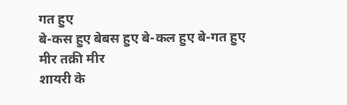गत हुए
बे-कस हुए बेबस हुए बे-कल हुए बे-गत हुए
मीर तक़ी मीर
शायरी के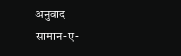अनुवाद
सामान-ए-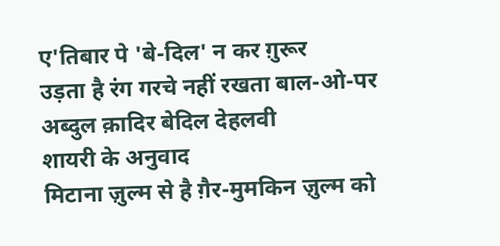ए'तिबार पे 'बे-दिल' न कर ग़ुरूर
उड़ता है रंग गरचे नहीं रखता बाल-ओ-पर
अब्दुल क़ादिर बेदिल देहलवी
शायरी के अनुवाद
मिटाना ज़ुल्म से है ग़ैर-मुमकिन ज़ुल्म को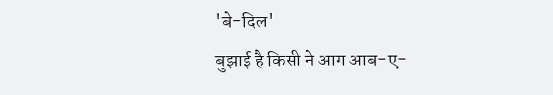'बे-दिल'
बुझाई है किसी ने आग आब-ए-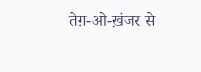तेग़-ओ-ख़ंजर से